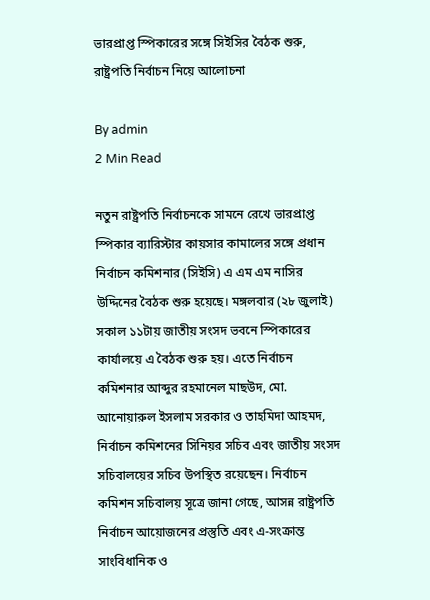ভারপ্রাপ্ত স্পিকারের সঙ্গে সিইসির বৈঠক শুরু, রাষ্ট্রপতি নির্বাচন নিয়ে আলোচনা

By admin
2 Min Read

নতুন রাষ্ট্রপতি নির্বাচনকে সামনে রেখে ভারপ্রাপ্ত স্পিকার ব্যারিস্টার কায়সার কামালের সঙ্গে প্রধান নির্বাচন কমিশনার (সিইসি) এ এম এম নাসির উদ্দিনের বৈঠক শুরু হয়েছে। মঙ্গলবার (২৮ জুলাই) সকাল ১১টায় জাতীয় সংসদ ভবনে স্পিকারের কার্যালয়ে এ বৈঠক শুরু হয়। এতে নির্বাচন কমিশনার আব্দুর রহমানেল মাছউদ, মো. আনোয়ারুল ইসলাম সরকার ও তাহমিদা আহমদ, নির্বাচন কমিশনের সিনিয়র সচিব এবং জাতীয় সংসদ সচিবালয়ের সচিব উপস্থিত রয়েছেন। নির্বাচন কমিশন সচিবালয় সূত্রে জানা গেছে, আসন্ন রাষ্ট্রপতি নির্বাচন আয়োজনের প্রস্তুতি এবং এ-সংক্রান্ত সাংবিধানিক ও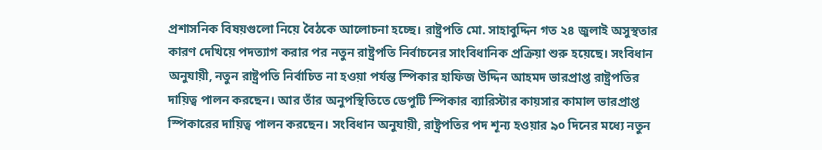প্রশাসনিক বিষয়গুলো নিয়ে বৈঠকে আলোচনা হচ্ছে। রাষ্ট্রপতি মো. সাহাবুদ্দিন গত ২৪ জুলাই অসুস্থতার কারণ দেখিয়ে পদত্যাগ করার পর নতুন রাষ্ট্রপতি নির্বাচনের সাংবিধানিক প্রক্রিয়া শুরু হয়েছে। সংবিধান অনুযায়ী, নতুন রাষ্ট্রপতি নির্বাচিত না হওয়া পর্যন্ত স্পিকার হাফিজ উদ্দিন আহমদ ভারপ্রাপ্ত রাষ্ট্রপতির দায়িত্ব পালন করছেন। আর তাঁর অনুপস্থিতিতে ডেপুটি স্পিকার ব্যারিস্টার কায়সার কামাল ভারপ্রাপ্ত স্পিকারের দায়িত্ব পালন করছেন। সংবিধান অনুযায়ী, রাষ্ট্রপতির পদ শূন্য হওয়ার ৯০ দিনের মধ্যে নতুন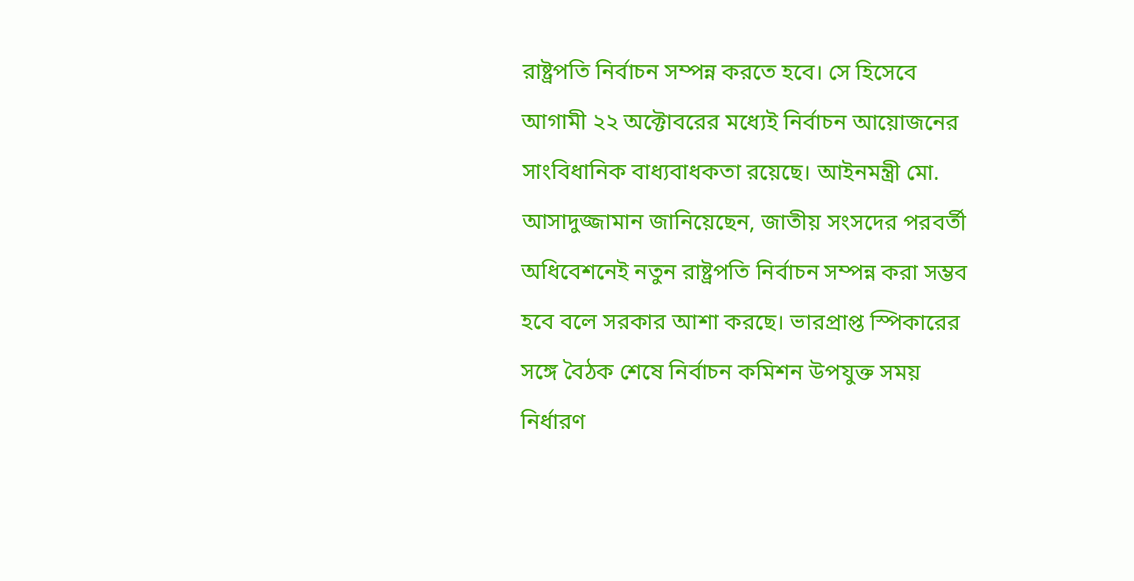রাষ্ট্রপতি নির্বাচন সম্পন্ন করতে হবে। সে হিসেবে আগামী ২২ অক্টোবরের মধ্যেই নির্বাচন আয়োজনের সাংবিধানিক বাধ্যবাধকতা রয়েছে। আইনমন্ত্রী মো. আসাদুজ্জামান জানিয়েছেন, জাতীয় সংসদের পরবর্তী অধিবেশনেই নতুন রাষ্ট্রপতি নির্বাচন সম্পন্ন করা সম্ভব হবে বলে সরকার আশা করছে। ভারপ্রাপ্ত স্পিকারের সঙ্গে বৈঠক শেষে নির্বাচন কমিশন উপযুক্ত সময় নির্ধারণ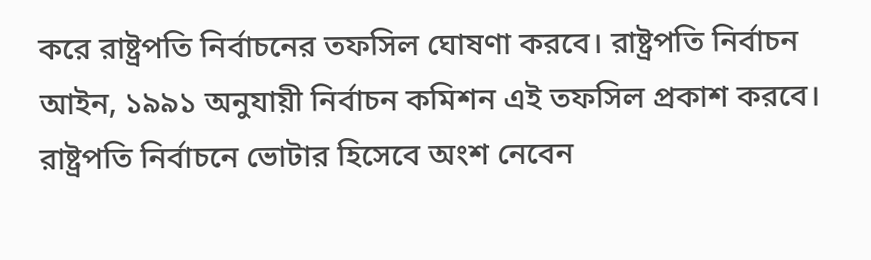করে রাষ্ট্রপতি নির্বাচনের তফসিল ঘোষণা করবে। রাষ্ট্রপতি নির্বাচন আইন, ১৯৯১ অনুযায়ী নির্বাচন কমিশন এই তফসিল প্রকাশ করবে। রাষ্ট্রপতি নির্বাচনে ভোটার হিসেবে অংশ নেবেন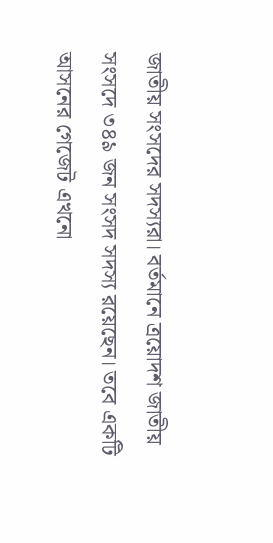জাতীয় সংসদের সদস্যরা। বর্তমানে ত্রয়োদশ জাতীয় সংসদে ৩৪৯ জন সংসদ সদস্য রয়েছেন। তবে একটি আসনের গেজেট এখনো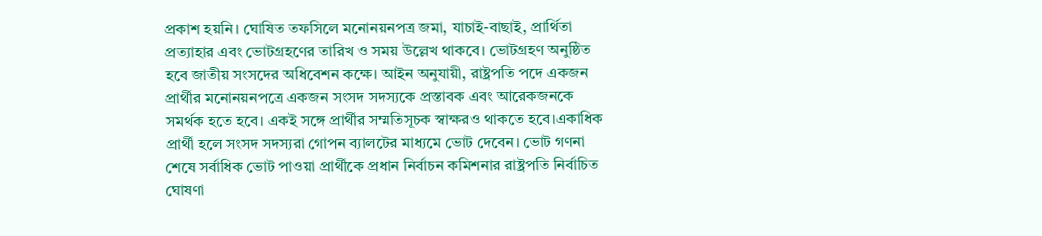প্রকাশ হয়নি। ঘোষিত তফসিলে মনোনয়নপত্র জমা, যাচাই-বাছাই, প্রার্থিতা প্রত্যাহার এবং ভোটগ্রহণের তারিখ ও সময় উল্লেখ থাকবে। ভোটগ্রহণ অনুষ্ঠিত হবে জাতীয় সংসদের অধিবেশন কক্ষে। আইন অনুযায়ী, রাষ্ট্রপতি পদে একজন প্রার্থীর মনোনয়নপত্রে একজন সংসদ সদস্যকে প্রস্তাবক এবং আরেকজনকে সমর্থক হতে হবে। একই সঙ্গে প্রার্থীর সম্মতিসূচক স্বাক্ষরও থাকতে হবে।একাধিক প্রার্থী হলে সংসদ সদস্যরা গোপন ব্যালটের মাধ্যমে ভোট দেবেন। ভোট গণনা শেষে সর্বাধিক ভোট পাওয়া প্রার্থীকে প্রধান নির্বাচন কমিশনার রাষ্ট্রপতি নির্বাচিত ঘোষণা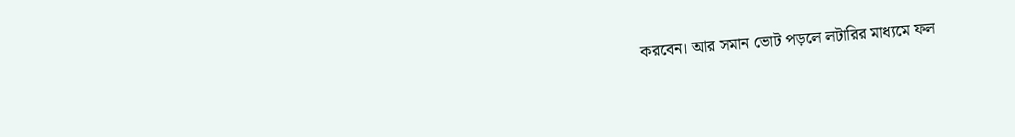করবেন। আর সমান ভোট পড়লে লটারির মাধ্যমে ফল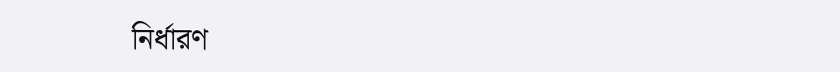নির্ধারণ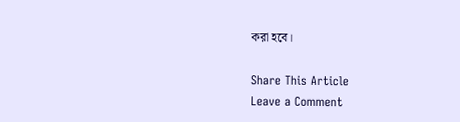করা হবে।

Share This Article
Leave a Comment